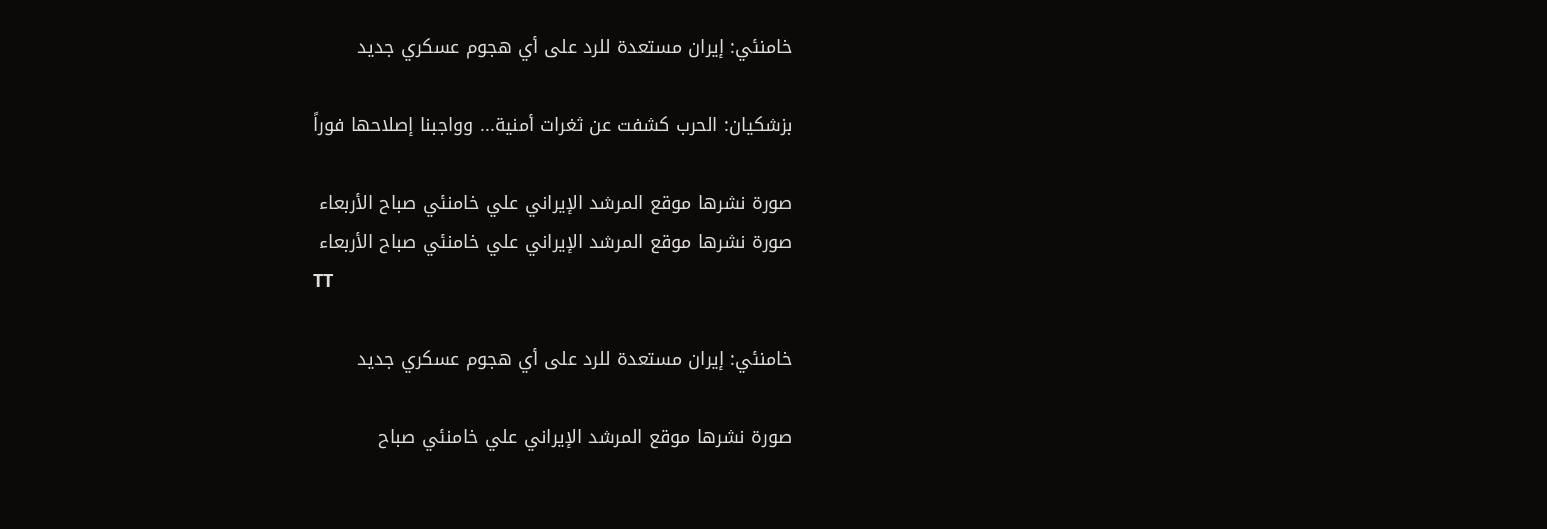خامنئي: إيران مستعدة للرد على أي هجوم عسكري جديد

بزشكيان: الحرب كشفت عن ثغرات أمنية... وواجبنا إصلاحها فوراً

صورة نشرها موقع المرشد الإيراني علي خامنئي صباح الأربعاء
صورة نشرها موقع المرشد الإيراني علي خامنئي صباح الأربعاء
TT

خامنئي: إيران مستعدة للرد على أي هجوم عسكري جديد

صورة نشرها موقع المرشد الإيراني علي خامنئي صباح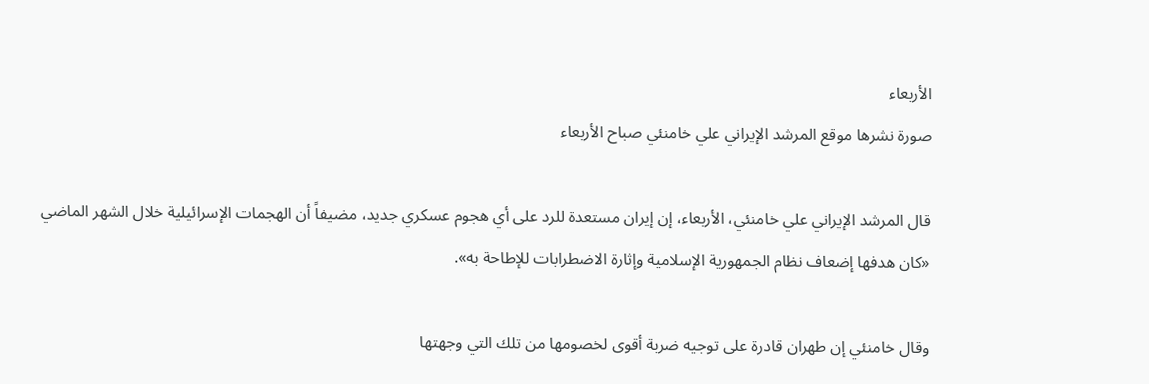الأربعاء
صورة نشرها موقع المرشد الإيراني علي خامنئي صباح الأربعاء

قال المرشد الإيراني علي خامنئي، الأربعاء، إن إيران مستعدة للرد على أي هجوم عسكري جديد، مضيفاً أن الهجمات الإسرائيلية خلال الشهر الماضي «كان هدفها إضعاف نظام الجمهورية الإسلامية وإثارة الاضطرابات للإطاحة به».

وقال خامنئي إن طهران قادرة على توجيه ضربة أقوى لخصومها من تلك التي وجهتها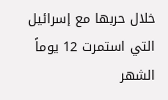خلال حربها مع إسرائيل التي استمرت 12 يوماً الشهر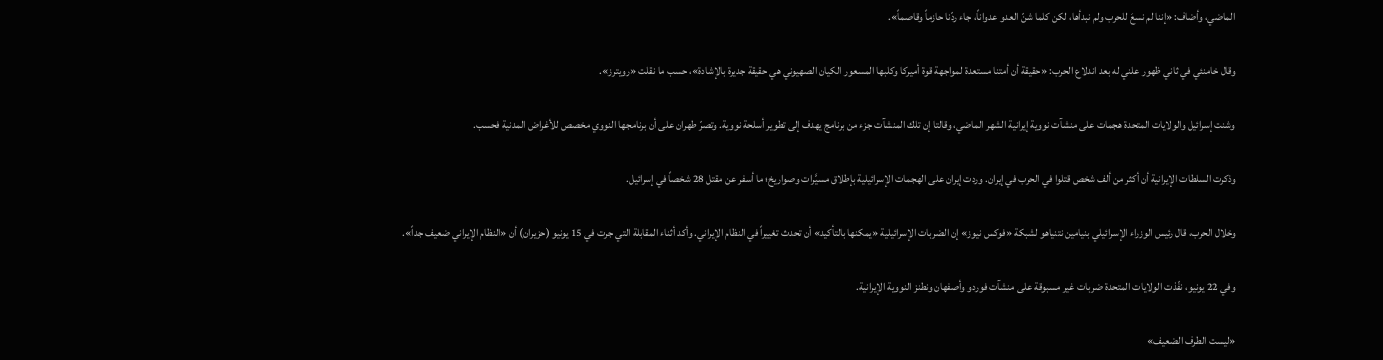الماضي، وأضاف: «إننا لم نسعَ للحرب ولم نبدأها، لكن كلما شنّ العدو عدواناً، جاء ردّنا حازماً وقاصماً».

وقال خامنئي في ثاني ظهور علني له بعد اندلاع الحرب: «حقيقة أن أمتنا مستعدة لمواجهة قوة أميركا وكلبها المسعور الكيان الصهيوني هي حقيقة جديرة بالإشادة»، حسب ما نقلت «رويترز».

وشنت إسرائيل والولايات المتحدة هجمات على منشآت نووية إيرانية الشهر الماضي، وقالتا إن تلك المنشآت جزء من برنامج يهدف إلى تطوير أسلحة نووية. وتصرّ طهران على أن برنامجها النووي مخصص للأغراض المدنية فحسب.

وذكرت السلطات الإيرانية أن أكثر من ألف شخص قتلوا في الحرب في إيران. وردت إيران على الهجمات الإسرائيلية بإطلاق مسيَّرات وصواريخ؛ ما أسفر عن مقتل 28 شخصاً في إسرائيل.

وخلال الحرب، قال رئيس الوزراء الإسرائيلي بنيامين نتنياهو لشبكة «فوكس نيوز» إن الضربات الإسرائيلية «يمكنها بالتأكيد» أن تحدث تغييراً في النظام الإيراني. وأكد أثناء المقابلة التي جرت في 15 يونيو (حزيران) أن «النظام الإيراني ضعيف جداً».

وفي 22 يونيو، نفّذت الولايات المتحدة ضربات غير مسبوقة على منشآت فوردو وأصفهان ونطنز النووية الإيرانية.

«ليست الطرف الضعيف»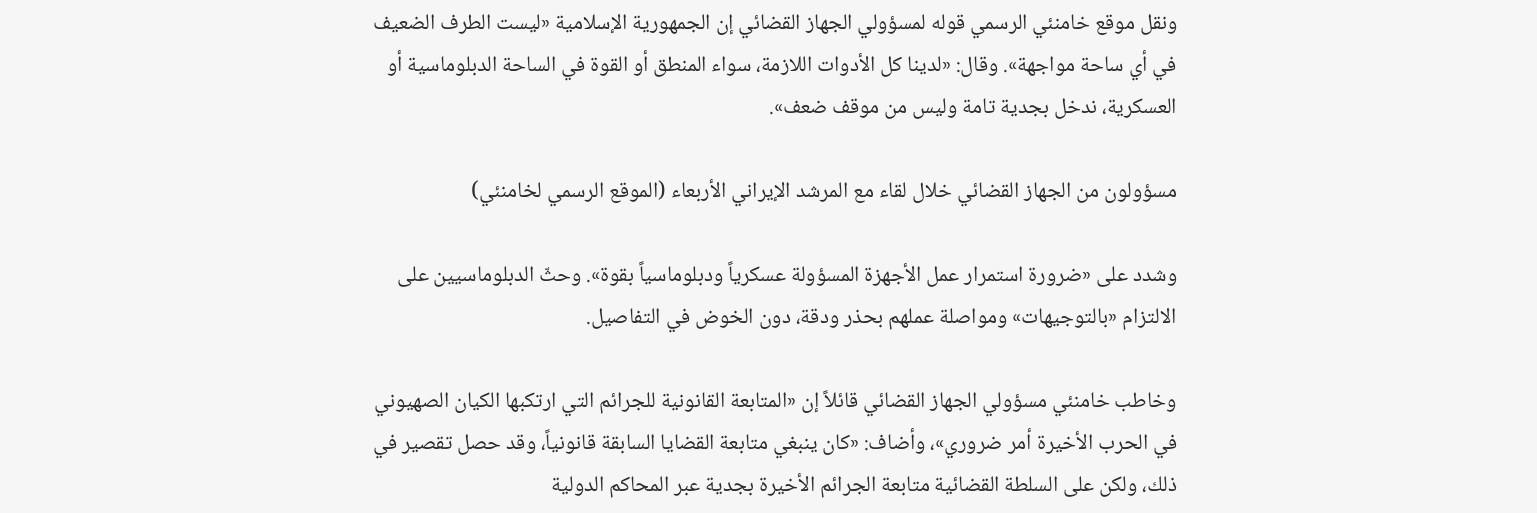ونقل موقع خامنئي الرسمي قوله لمسؤولي الجهاز القضائي إن الجمهورية الإسلامية «ليست الطرف الضعيف في أي ساحة مواجهة». وقال: «لدينا كل الأدوات اللازمة، سواء المنطق أو القوة في الساحة الدبلوماسية أو العسكرية، ندخل بجدية تامة وليس من موقف ضعف».

مسؤولون من الجهاز القضائي خلال لقاء مع المرشد الإيراني الأربعاء (الموقع الرسمي لخامنئي)

وشدد على «ضرورة استمرار عمل الأجهزة المسؤولة عسكرياً ودبلوماسياً بقوة». وحثّ الدبلوماسيين على الالتزام «بالتوجيهات» ومواصلة عملهم بحذر ودقة، دون الخوض في التفاصيل.

وخاطب خامنئي مسؤولي الجهاز القضائي قائلاً إن «المتابعة القانونية للجرائم التي ارتكبها الكيان الصهيوني في الحرب الأخيرة أمر ضروري»، وأضاف: «كان ينبغي متابعة القضايا السابقة قانونياً، وقد حصل تقصير في ذلك، ولكن على السلطة القضائية متابعة الجرائم الأخيرة بجدية عبر المحاكم الدولية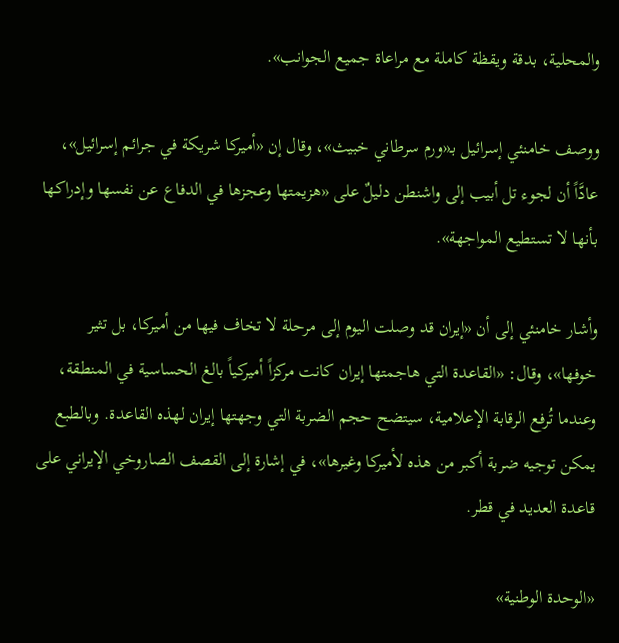والمحلية، بدقة ويقظة كاملة مع مراعاة جميع الجوانب».

ووصف خامنئي إسرائيل بـ«ورم سرطاني خبيث»، وقال إن «أميركا شريكة في جرائم إسرائيل»، عادَّاً أن لجوء تل أبيب إلى واشنطن دليلٌ على «هزيمتها وعجزها في الدفاع عن نفسها وإدراكها بأنها لا تستطيع المواجهة».

وأشار خامنئي إلى أن «إيران قد وصلت اليوم إلى مرحلة لا تخاف فيها من أميركا، بل تثير خوفها»، وقال: «القاعدة التي هاجمتها إيران كانت مركزاً أميركياً بالغ الحساسية في المنطقة، وعندما تُرفع الرقابة الإعلامية، سيتضح حجم الضربة التي وجهتها إيران لهذه القاعدة. وبالطبع يمكن توجيه ضربة أكبر من هذه لأميركا وغيرها»، في إشارة إلى القصف الصاروخي الإيراني على قاعدة العديد في قطر.

«الوحدة الوطنية»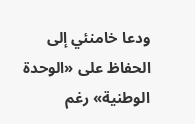ودعا خامنئي إلى الحفاظ على «الوحدة الوطنية» رغم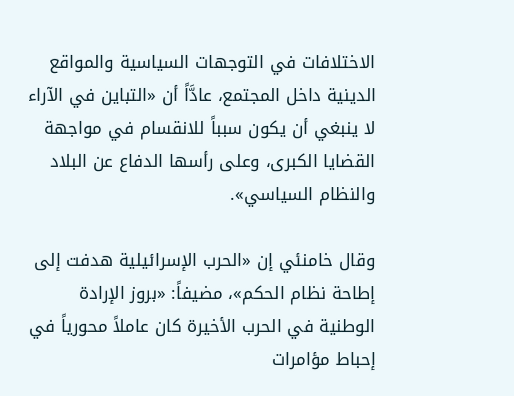الاختلافات في التوجهات السياسية والمواقع الدينية داخل المجتمع، عادَّاً أن «التباين في الآراء لا ينبغي أن يكون سبباً للانقسام في مواجهة القضايا الكبرى، وعلى رأسها الدفاع عن البلاد والنظام السياسي».

وقال خامنئي إن «الحرب الإسرائيلية هدفت إلى إطاحة نظام الحكم»، مضيفاً: «بروز الإرادة الوطنية في الحرب الأخيرة كان عاملاً محورياً في إحباط مؤامرات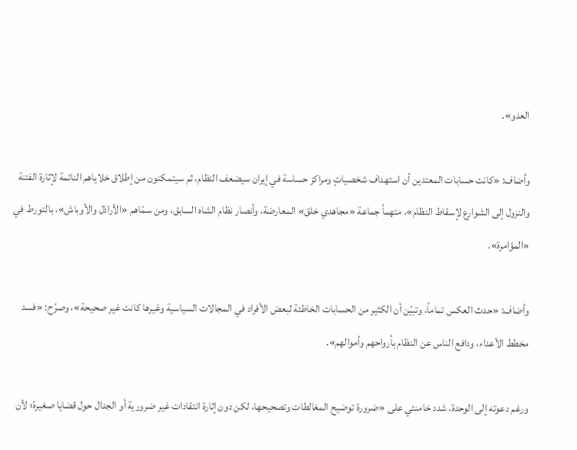العدو».

وأضاف: «كانت حسابات المعتدين أن استهداف شخصياتٍ ومراكز حساسة في إيران سيضعف النظام، ثم سيتمكنون من إطلاق خلاياهم النائمة لإثارة الفتنة والنزول إلى الشوارع لإسقاط النظام»، متهماً جماعة «مجاهدي خلق» المعارضة، وأنصار نظام الشاه السابق، ومن سمّاهم «الأراذل والأوباش»، بالتورط في «المؤامرة».

وأضاف: «حدث العكس تماماً، وتبيّن أن الكثير من الحسابات الخاطئة لبعض الأفراد في المجالات السياسية وغيرها كانت غير صحيحة»، وصرّح: «فسد مخطط الأعداء، ودافع الناس عن النظام بأرواحهم وأموالهم».

ورغم دعوته إلى الوحدة، شدد خامنئي على «ضرورة توضيح المغالطات وتصحيحها، لكن دون إثارة انتقادات غير ضرورية أو الجدال حول قضايا صغيرة؛ لأن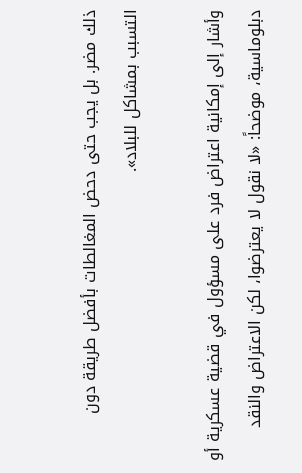ذلك مضر. بل يجب حتى دحض المغالطات بأفضل طريقة دون التسبب بمشاكل للبلاد».

وأشار إلى إمكانية اعتراض فرد على مسؤول في قضية عسكرية أو دبلوماسية، موضحاً: «لا نقول لا يعترضوا، لكن الاعتراض والنقد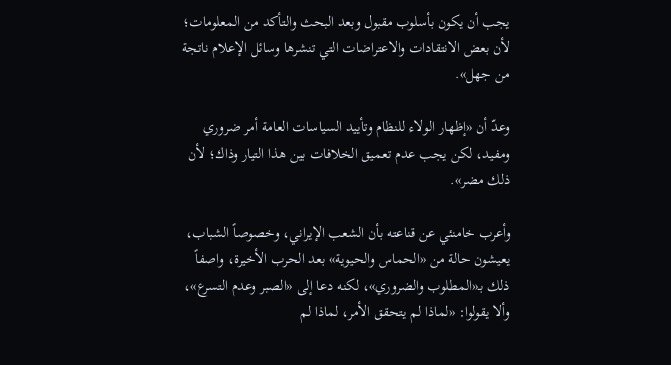يجب أن يكون بأسلوب مقبول وبعد البحث والتأكد من المعلومات؛ لأن بعض الانتقادات والاعتراضات التي تنشرها وسائل الإعلام ناتجة من جهل».

وعدّ أن «إظهار الولاء للنظام وتأييد السياسات العامة أمر ضروري ومفيد، لكن يجب عدم تعميق الخلافات بين هذا التيار وذاك؛ لأن ذلك مضر».

وأعرب خامنئي عن قناعته بأن الشعب الإيراني، وخصوصاً الشباب، يعيشون حالة من «الحماس والحيوية» بعد الحرب الأخيرة، واصفاً ذلك بـ«المطلوب والضروري»، لكنه دعا إلى «الصبر وعدم التسرع»، وألا يقولوا: «لماذا لم يتحقق الأمر، لماذا لم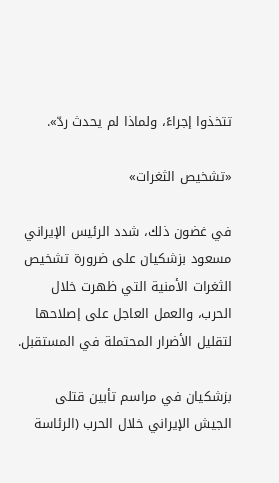تتخذوا إجراءً، ولماذا لم يحدث ردّ».

«تشخيص الثغرات»

في غضون ذلك، شدد الرئيس الإيراني مسعود بزشكيان على ضرورة تشخيص الثغرات الأمنية التي ظهرت خلال الحرب، والعمل العاجل على إصلاحها لتقليل الأضرار المحتملة في المستقبل.

بزشكيان في مراسم تأبين قتلى الجيش الإيراني خلال الحرب (الرئاسة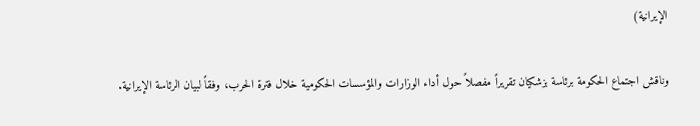الإيرانية)

وناقش اجتماع الحكومة برئاسة بزشكيان تقريراً مفصلاً حول أداء الوزارات والمؤسسات الحكومية خلال فترة الحرب، وفقاً لبيان الرئاسة الإيرانية.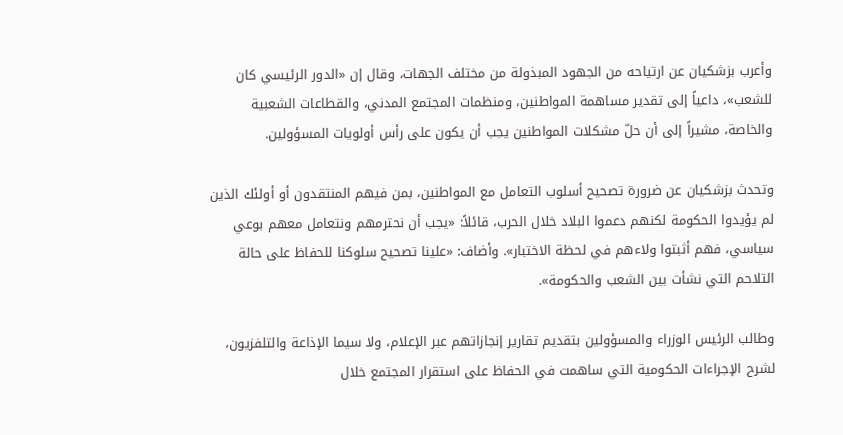وأعرب بزشكيان عن ارتياحه من الجهود المبذولة من مختلف الجهات، وقال إن «الدور الرئيسي كان للشعب»، داعياً إلى تقدير مساهمة المواطنين، ومنظمات المجتمع المدني، والقطاعات الشعبية والخاصة، مشيراً إلى أن حلّ مشكلات المواطنين يجب أن يكون على رأس أولويات المسؤولين.

وتحدث بزشكيان عن ضرورة تصحيح أسلوب التعامل مع المواطنين، بمن فيهم المنتقدون أو أولئك الذين لم يؤيدوا الحكومة لكنهم دعموا البلاد خلال الحرب، قائلاً: «يجب أن نحترمهم ونتعامل معهم بوعي سياسي، فهم أثبتوا ولاءهم في لحظة الاختبار». وأضاف: «علينا تصحيح سلوكنا للحفاظ على حالة التلاحم التي نشأت بين الشعب والحكومة».

وطالب الرئيس الوزراء والمسؤولين بتقديم تقارير إنجازاتهم عبر الإعلام، ولا سيما الإذاعة والتلفزيون، لشرح الإجراءات الحكومية التي ساهمت في الحفاظ على استقرار المجتمع خلال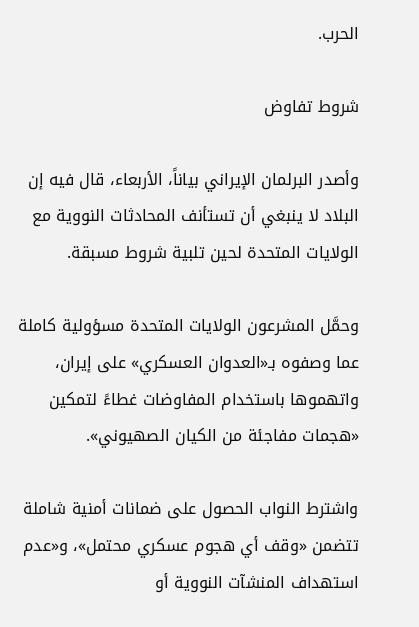الحرب.

شروط تفاوض

وأصدر البرلمان الإيراني بياناً، الأربعاء، قال فيه إن البلاد لا ينبغي أن تستأنف المحادثات النووية مع الولايات المتحدة لحين تلبية شروط مسبقة.

وحمَّل المشرعون الولايات المتحدة مسؤولية كاملة عما وصفوه بـ«العدوان العسكري» على إيران، واتهموها باستخدام المفاوضات غطاءً لتمكين «هجمات مفاجئة من الكيان الصهيوني».

واشترط النواب الحصول على ضمانات أمنية شاملة تتضمن «وقف أي هجوم عسكري محتمل»، و«عدم استهداف المنشآت النووية أو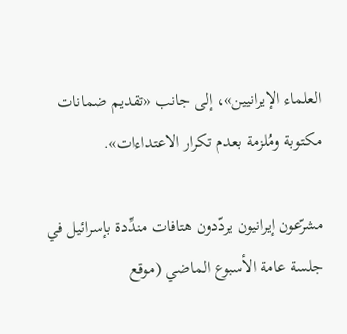العلماء الإيرانيين»، إلى جانب «تقديم ضمانات مكتوبة ومُلزمة بعدم تكرار الاعتداءات».

مشرّعون إيرانيون يردّدون هتافات مندِّدة بإسرائيل في جلسة عامة الأسبوع الماضي (موقع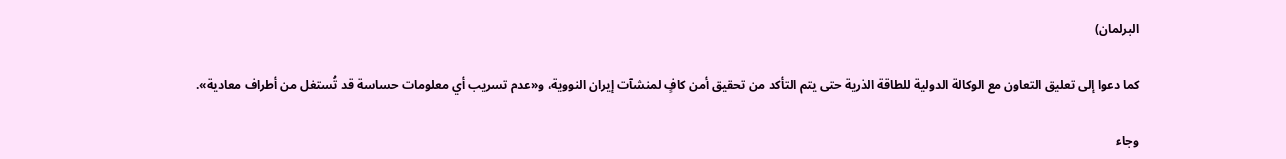البرلمان)

كما دعوا إلى تعليق التعاون مع الوكالة الدولية للطاقة الذرية حتى يتم التأكد من تحقيق أمن كافٍ لمنشآت إيران النووية، و«عدم تسريب أي معلومات حساسة قد تُستغل من أطراف معادية».

وجاء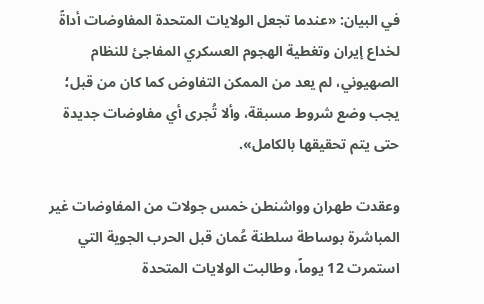في البيان: «عندما تجعل الولايات المتحدة المفاوضات أداةً لخداع إيران وتغطية الهجوم العسكري المفاجئ للنظام الصهيوني، لم يعد من الممكن التفاوض كما كان من قبل؛ يجب وضع شروط مسبقة، وألا تُجرى أي مفاوضات جديدة حتى يتم تحقيقها بالكامل».

وعقدت طهران وواشنطن خمس جولات من المفاوضات غير المباشرة بوساطة سلطنة عُمان قبل الحرب الجوية التي استمرت 12 يوماً، وطالبت الولايات المتحدة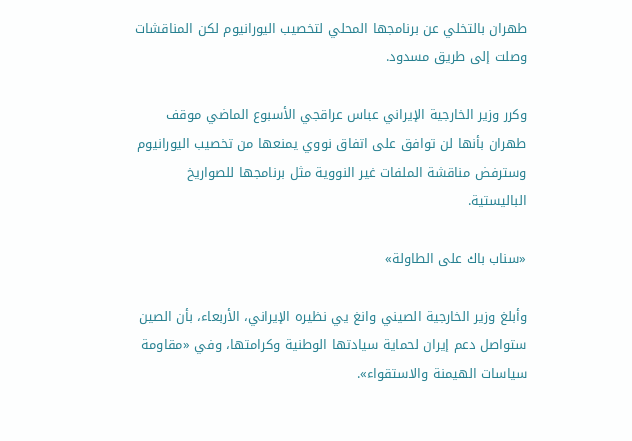طهران بالتخلي عن برنامجها المحلي لتخصيب اليورانيوم لكن المناقشات وصلت إلى طريق مسدود.

وكرر وزير الخارجية الإيراني عباس عراقجي الأسبوع الماضي موقف طهران بأنها لن توافق على اتفاق نووي يمنعها من تخصيب اليورانيوم وسترفض مناقشة الملفات غير النووية مثل برنامجها للصواريخ الباليستية.

«سناب باك على الطاولة»

وأبلغ وزير الخارجية الصيني وانغ يي نظيره الإيراني، الأربعاء، بأن الصين ستواصل دعم إيران لحماية سيادتها الوطنية وكرامتها، وفي «مقاومة سياسات الهيمنة والاستقواء».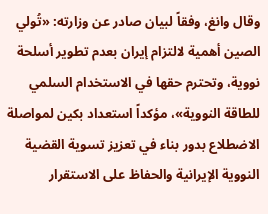وقال وانغ، وفقاً لبيان صادر عن وزارته: «تُولي الصين أهمية لالتزام إيران بعدم تطوير أسلحة نووية، وتحترم حقها في الاستخدام السلمي للطاقة النووية»، مؤكداً استعداد بكين لمواصلة الاضطلاع بدور بناء في تعزيز تسوية القضية النووية الإيرانية والحفاظ على الاستقرار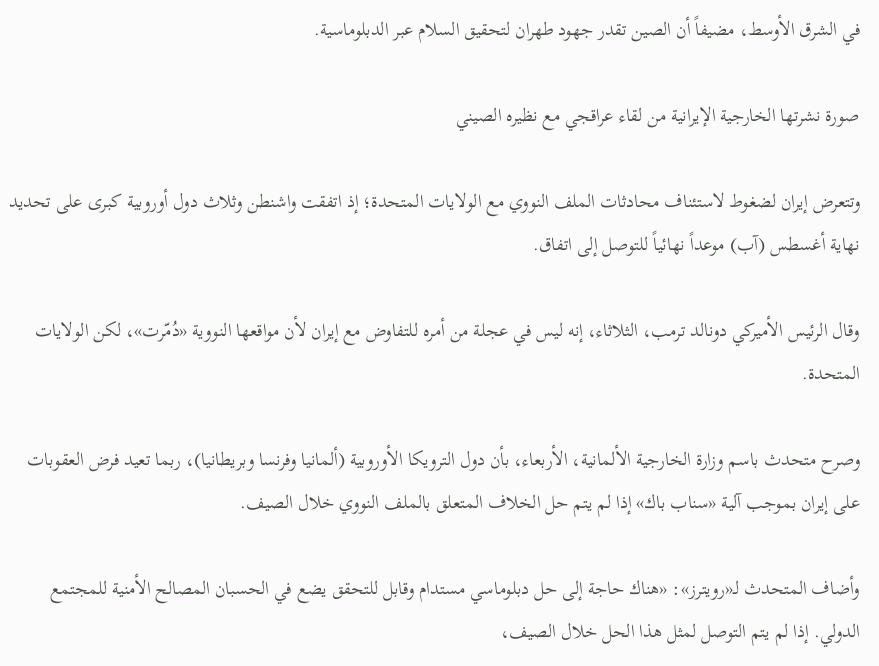في الشرق الأوسط، مضيفاً أن الصين تقدر جهود طهران لتحقيق السلام عبر الدبلوماسية.

صورة نشرتها الخارجية الإيرانية من لقاء عراقجي مع نظيره الصيني

وتتعرض إيران لضغوط لاستئناف محادثات الملف النووي مع الولايات المتحدة؛ إذ اتفقت واشنطن وثلاث دول أوروبية كبرى على تحديد نهاية أغسطس (آب) موعداً نهائياً للتوصل إلى اتفاق.

وقال الرئيس الأميركي دونالد ترمب، الثلاثاء، إنه ليس في عجلة من أمره للتفاوض مع إيران لأن مواقعها النووية «دُمّرت»، لكن الولايات المتحدة.

وصرح متحدث باسم وزارة الخارجية الألمانية، الأربعاء، بأن دول الترويكا الأوروبية (ألمانيا وفرنسا وبريطانيا)، ربما تعيد فرض العقوبات على إيران بموجب آلية «سناب باك» إذا لم يتم حل الخلاف المتعلق بالملف النووي خلال الصيف.

وأضاف المتحدث لـ«رويترز»: «هناك حاجة إلى حل دبلوماسي مستدام وقابل للتحقق يضع في الحسبان المصالح الأمنية للمجتمع الدولي. إذا لم يتم التوصل لمثل هذا الحل خلال الصيف،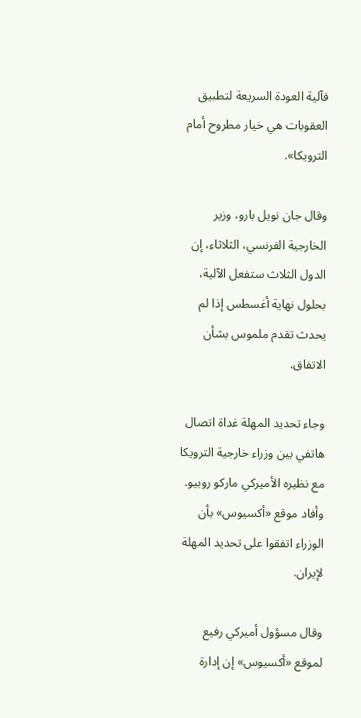فآلية العودة السريعة لتطبيق العقوبات هي خيار مطروح أمام الترويكا».

وقال جان نويل بارو، وزير الخارجية الفرنسي، الثلاثاء، إن الدول الثلاث ستفعل الآلية، بحلول نهاية أغسطس إذا لم يحدث تقدم ملموس بشأن الاتفاق.

وجاء تحديد المهلة غداة اتصال هاتفي بين وزراء خارجية الترويكا مع نظيره الأميركي ماركو روبيو. وأفاد موقع «أكسيوس» بأن الوزراء اتفقوا على تحديد المهلة لإيران.

وقال مسؤول أميركي رفيع لموقع «أكسيوس» إن إدارة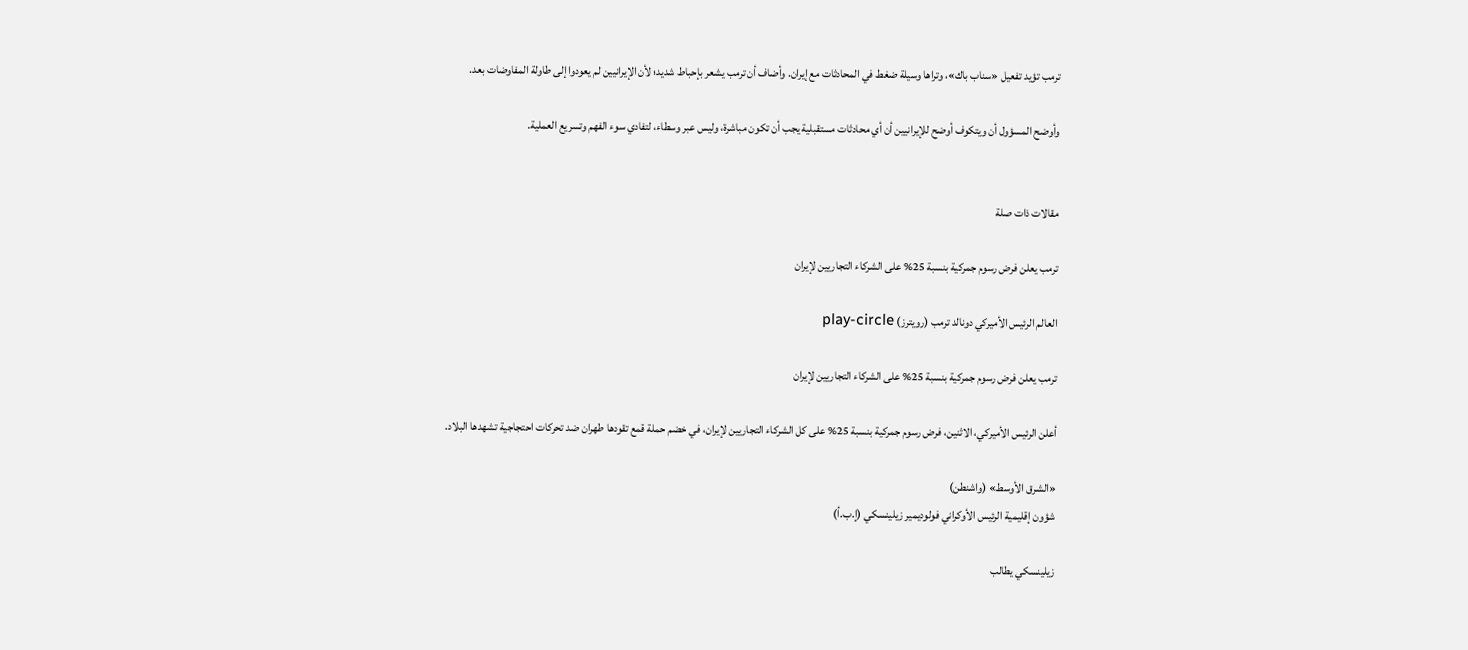ترمب تؤيد تفعيل «سناب باك»، وتراها وسيلة ضغط في المحادثات مع إيران. وأضاف أن ترمب يشعر بإحباط شديد؛ لأن الإيرانيين لم يعودوا إلى طاولة المفاوضات بعد.

وأوضح المسؤول أن ويتكوف أوضح للإيرانيين أن أي محادثات مستقبلية يجب أن تكون مباشرة، وليس عبر وسطاء، لتفادي سوء الفهم وتسريع العملية.


مقالات ذات صلة

ترمب يعلن فرض رسوم جمركية بنسبة 25% على الشركاء التجاريين لإيران

العالم الرئيس الأميركي دونالد ترمب (رويترز) play-circle

ترمب يعلن فرض رسوم جمركية بنسبة 25% على الشركاء التجاريين لإيران

أعلن الرئيس الأميركي، الاثنين، فرض رسوم جمركية بنسبة 25% على كل الشركاء التجاريين لإيران، في خضم حملة قمع تقودها طهران ضد تحركات احتجاجية تشهدها البلاد.

«الشرق الأوسط» (واشنطن)
شؤون إقليمية الرئيس الأوكراني فولوديمير زيلينسكي (إ.ب.أ)

زيلينسكي يطالب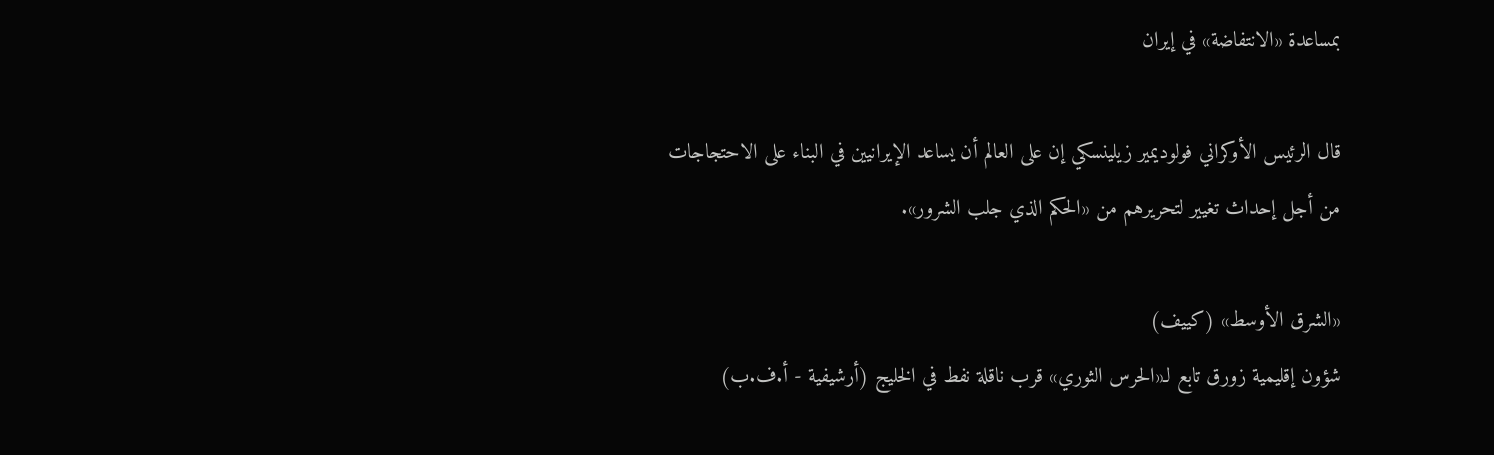بمساعدة «الانتفاضة» في إيران

قال الرئيس الأوكراني فولوديمير زيلينسكي إن على العالم أن يساعد الإيرانيين في البناء على الاحتجاجات من أجل إحداث تغيير لتحريرهم من «الحكم الذي جلب الشرور».

«الشرق الأوسط» (كييف)
شؤون إقليمية زورق تابع لـ«الحرس الثوري» قرب ناقلة نفط في الخليج (أرشيفية - أ.ف.ب)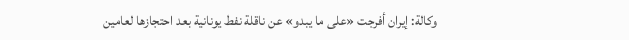وكالة: إيران أفرجت «على ما يبدو» عن ناقلة نفط يونانية بعد احتجازها لعامين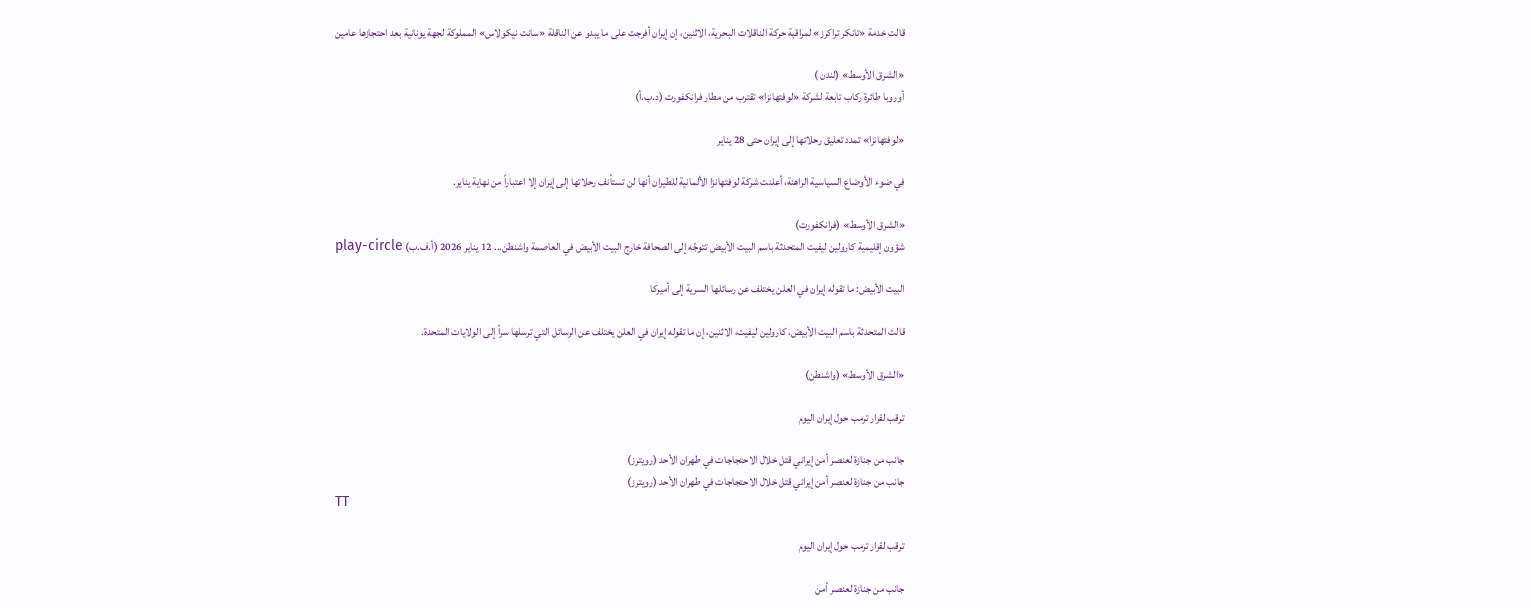قالت خدمة «تانكر تراكرز» لمراقبة حركة الناقلات البحرية، الاثنين، إن إيران أفرجت على ما يبدو عن الناقلة «سانت نيكولاس» المملوكة لجهة يونانية بعد احتجازها ‌عامين

«الشرق الأوسط» (لندن )
أوروبا طائرة ركاب تابعة لشركة «لوفتهانزا» تقترب من مطار فرانكفورت (د.ب.أ)

«لوفتهانزا» تمدد تعليق رحلاتها إلى إيران حتى 28 يناير

في ضوء الأوضاع السياسية الراهنة، أعلنت شركة لوفتهانزا الألمانية للطيران أنها لن تستأنف رحلاتها إلى إيران إلا اعتباراً من نهاية يناير.

«الشرق الأوسط» (فرانكفورت)
شؤون إقليمية كارولين ليفيت المتحدثة باسم البيت الأبيض تتوجّه إلى الصحافة خارج البيت الأبيض في العاصمة واشنطن... 12 يناير 2026 (أ.ف.ب) play-circle

البيت الأبيض: ما تقوله إيران في العلن يختلف عن رسائلها السرية إلى أميركا

قالت المتحدثة باسم البيت الأبيض، كارولين ليفيت، الاثنين، إن ما تقوله إيران في العلن يختلف عن الرسائل التي ترسلها سراً إلى الولايات المتحدة.

«الشرق الأوسط» (واشنطن)

ترقب لقرار ترمب حول إيران اليوم

جانب من جنازة لعنصر أمن إيراني قتل خلال الاحتجاجات في طهران الأحد (رويترز)
جانب من جنازة لعنصر أمن إيراني قتل خلال الاحتجاجات في طهران الأحد (رويترز)
TT

ترقب لقرار ترمب حول إيران اليوم

جانب من جنازة لعنصر أمن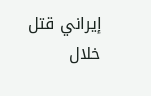إيراني قتل خلال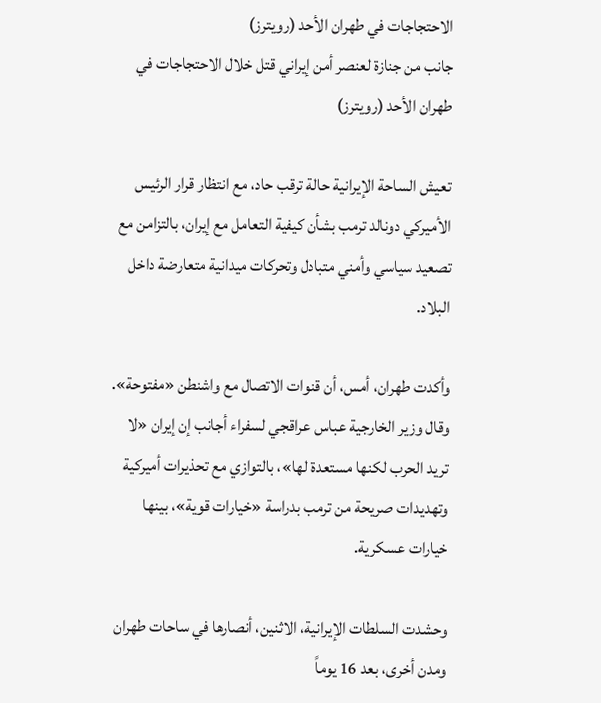الاحتجاجات في طهران الأحد (رويترز)
جانب من جنازة لعنصر أمن إيراني قتل خلال الاحتجاجات في طهران الأحد (رويترز)

تعيش الساحة الإيرانية حالة ترقب حاد، مع انتظار قرار الرئيس الأميركي دونالد ترمب بشأن كيفية التعامل مع إيران، بالتزامن مع تصعيد سياسي وأمني متبادل وتحركات ميدانية متعارضة داخل البلاد.

وأكدت طهران، أمس، أن قنوات الاتصال مع واشنطن «مفتوحة». وقال وزير الخارجية عباس عراقجي لسفراء أجانب إن إيران «لا تريد الحرب لكنها مستعدة لها»، بالتوازي مع تحذيرات أميركية وتهديدات صريحة من ترمب بدراسة «خيارات قوية»، بينها خيارات عسكرية.

وحشدت السلطات الإيرانية، الاثنين، أنصارها في ساحات طهران ومدن أخرى، بعد 16 يوماً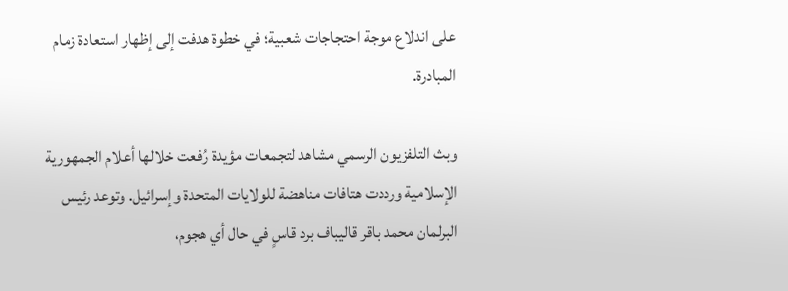على اندلاع موجة احتجاجات شعبية؛ في خطوة هدفت إلى إظهار استعادة زمام المبادرة.

وبث التلفزيون الرسمي مشاهد لتجمعات مؤيدة رُفعت خلالها أعلام الجمهورية الإسلامية ورددت هتافات مناهضة للولايات المتحدة وإسرائيل. وتوعد رئيس البرلمان محمد باقر قاليباف برد قاسٍ في حال أي هجوم،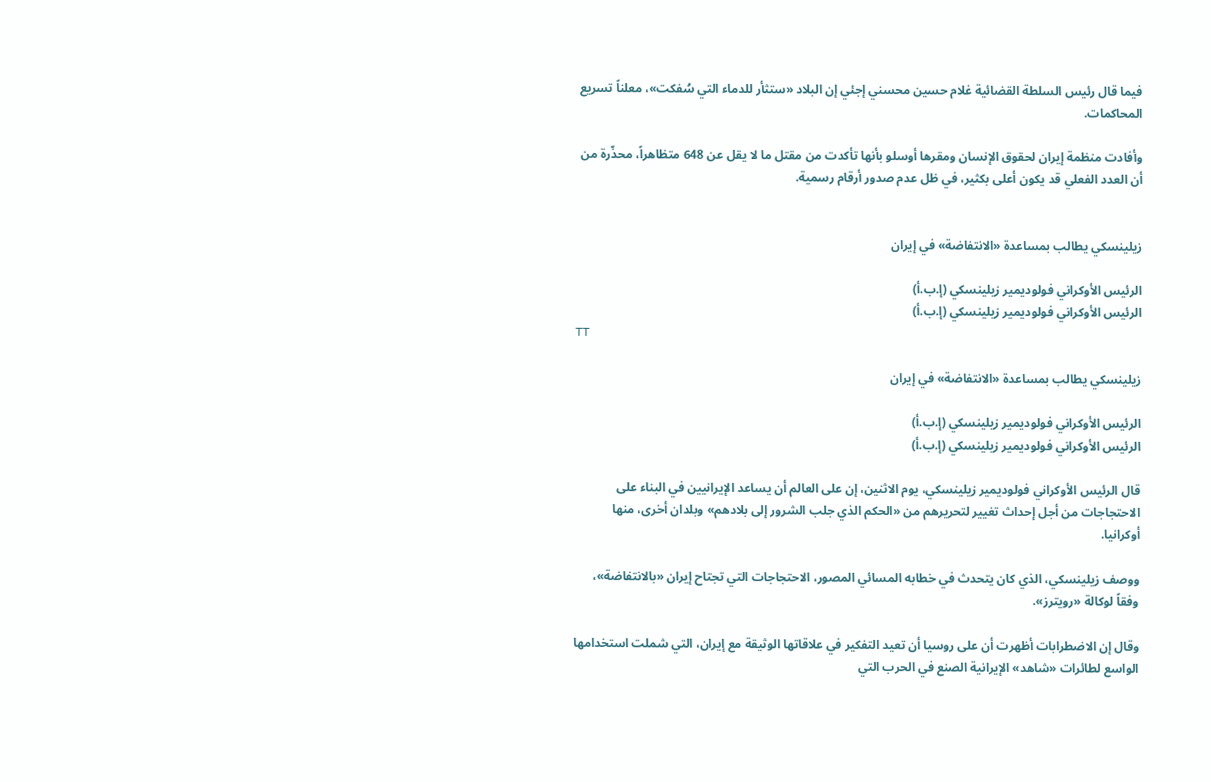فيما قال رئيس السلطة القضائية غلام حسين محسني إجئي إن البلاد «ستثأر للدماء التي سُفكت»، معلناً تسريع المحاكمات.

وأفادت منظمة إيران لحقوق الإنسان ومقرها أوسلو بأنها تأكدت من مقتل ما لا يقل عن 648 متظاهراً، محذّرة من أن العدد الفعلي قد يكون أعلى بكثير، في ظل عدم صدور أرقام رسمية.


زيلينسكي يطالب بمساعدة «الانتفاضة» في إيران

الرئيس الأوكراني فولوديمير زيلينسكي (إ.ب.أ)
الرئيس الأوكراني فولوديمير زيلينسكي (إ.ب.أ)
TT

زيلينسكي يطالب بمساعدة «الانتفاضة» في إيران

الرئيس الأوكراني فولوديمير زيلينسكي (إ.ب.أ)
الرئيس الأوكراني فولوديمير زيلينسكي (إ.ب.أ)

قال الرئيس الأوكراني فولوديمير زيلينسكي، يوم الاثنين، إن على العالم أن يساعد الإيرانيين في البناء على الاحتجاجات من أجل إحداث تغيير لتحريرهم من «الحكم الذي جلب الشرور إلى بلادهم» وبلدان أخرى، منها أوكرانيا.

ووصف زيلينسكي، الذي كان يتحدث في خطابه المسائي المصور، الاحتجاجات التي تجتاح إيران «بالانتفاضة»، وفقاً لوكالة «رويترز».

وقال إن الاضطرابات أظهرت أن على روسيا ‌أن تعيد التفكير ‌في علاقاتها الوثيقة مع ‌إيران، التي شملت ‌استخدامها الواسع لطائرات «شاهد» الإيرانية الصنع في الحرب التي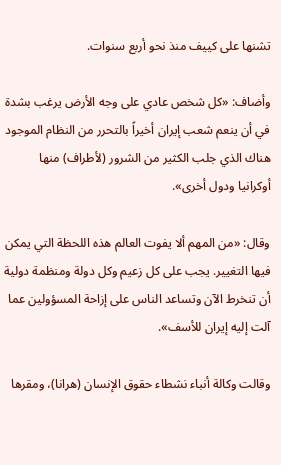تشنها على كييف منذ نحو أربع سنوات.

وأضاف: «كل شخص عادي على وجه الأرض يرغب بشدة في أن ينعم شعب إيران أخيراً بالتحرر من النظام الموجود هناك الذي جلب الكثير من الشرور (لأطراف) منها أوكرانيا ‌ودول أخرى».

وقال: «من المهم ألا يفوت العالم هذه اللحظة التي يمكن فيها التغيير. يجب على كل زعيم وكل دولة ومنظمة دولية أن تنخرط الآن وتساعد الناس على إزاحة المسؤولين عما آلت إليه إيران للأسف».

وقالت وكالة أنباء نشطاء حقوق الإنسان (هرانا)، ومقرها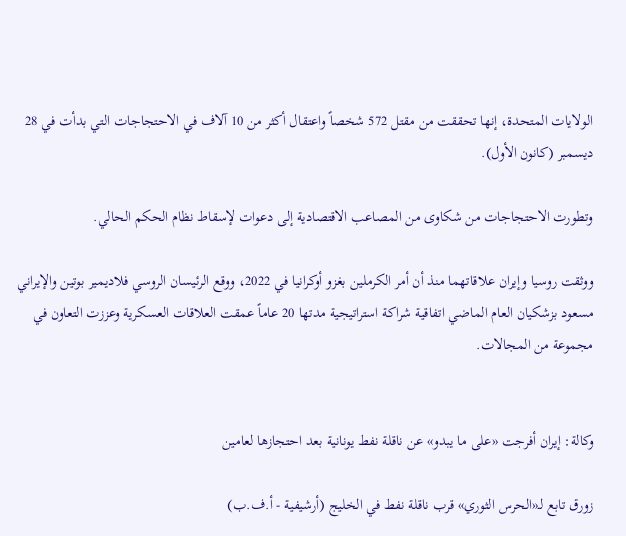الولايات المتحدة، إنها تحققت من مقتل 572 شخصاً واعتقال أكثر من 10 آلاف في الاحتجاجات التي بدأت في 28 ديسمبر (كانون الأول).

وتطورت الاحتجاجات من شكاوى من المصاعب الاقتصادية إلى دعوات لإسقاط نظام الحكم الحالي.

ووثقت روسيا وإيران علاقاتهما منذ أن أمر الكرملين بغزو أوكرانيا في 2022، ووقع الرئيسان الروسي فلاديمير بوتين والإيراني مسعود بزشكيان العام الماضي اتفاقية شراكة استراتيجية مدتها 20 عاماً عمقت العلاقات ‌العسكرية وعززت التعاون في مجموعة من المجالات.


وكالة: إيران أفرجت «على ما يبدو» عن ناقلة نفط يونانية بعد احتجازها لعامين

زورق تابع لـ«الحرس الثوري» قرب ناقلة نفط في الخليج (أرشيفية - أ.ف.ب)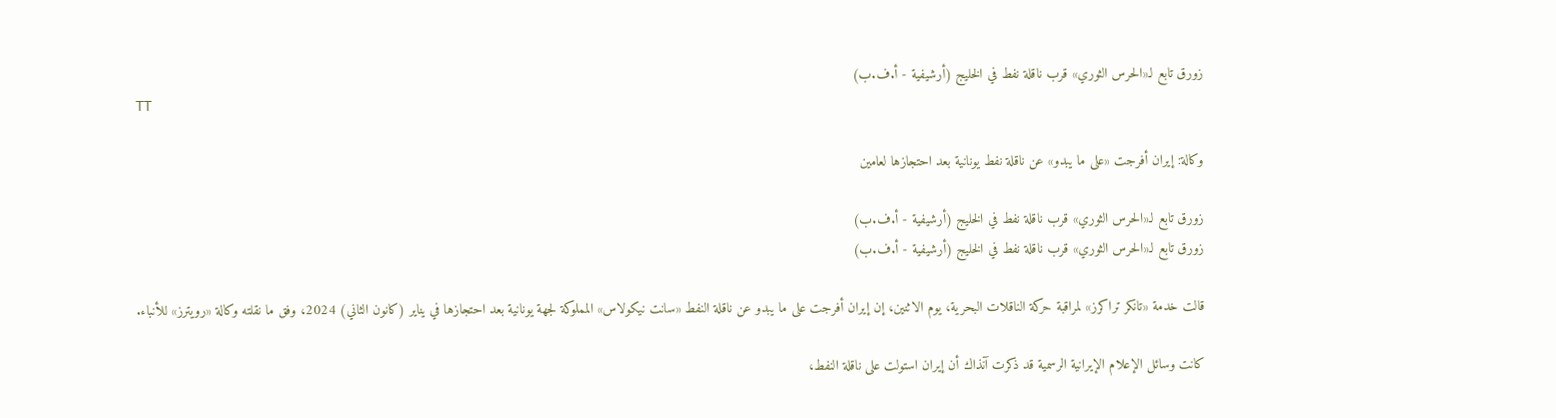زورق تابع لـ«الحرس الثوري» قرب ناقلة نفط في الخليج (أرشيفية - أ.ف.ب)
TT

وكالة: إيران أفرجت «على ما يبدو» عن ناقلة نفط يونانية بعد احتجازها لعامين

زورق تابع لـ«الحرس الثوري» قرب ناقلة نفط في الخليج (أرشيفية - أ.ف.ب)
زورق تابع لـ«الحرس الثوري» قرب ناقلة نفط في الخليج (أرشيفية - أ.ف.ب)

قالت خدمة «تانكر تراكرز» لمراقبة حركة الناقلات البحرية، يوم الاثنين، إن إيران أفرجت على ما يبدو عن ناقلة النفط «سانت نيكولاس» المملوكة لجهة يونانية بعد احتجازها ‌في يناير ‌(كانون الثاني) 2024، وفق ما نقلته وكالة «رويترز» للأنباء.

كانت وسائل الإعلام ‌الإيرانية الرسمية قد ذكرت آنذاك أن إيران استولت على ناقلة النفط،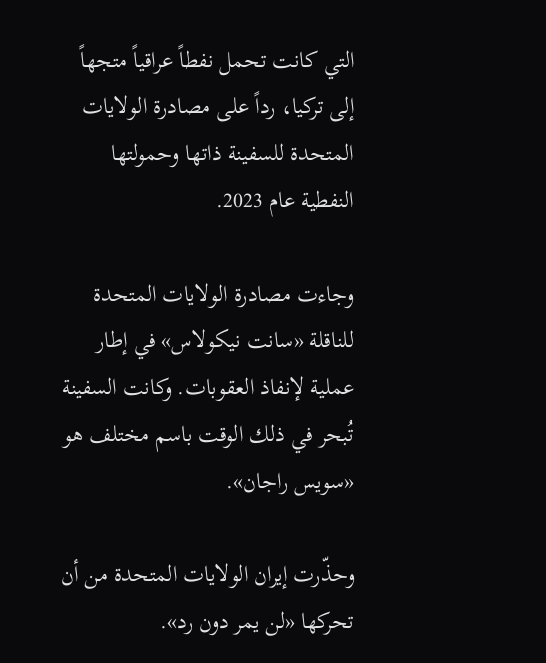التي كانت تحمل نفطاً عراقياً متجهاً إلى تركيا، رداً على مصادرة الولايات المتحدة ‌للسفينة ذاتها وحمولتها النفطية عام ‍2023.

وجاءت مصادرة الولايات المتحدة للناقلة «سانت نيكولاس» في إطار عملية لإنفاذ العقوبات. وكانت السفينة تُبحر في ذلك الوقت باسم مختلف هو «سويس راجان».

وحذّرت إيران الولايات المتحدة من أن تحركها «لن يمر دون رد».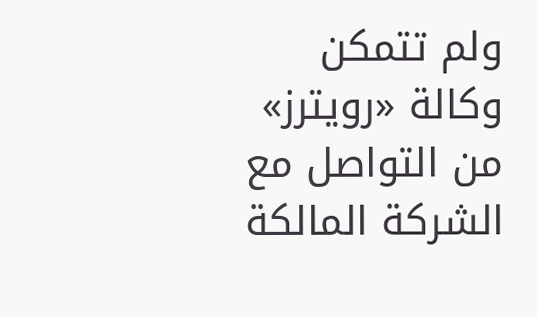ولم تتمكن وكالة «رويترز» من التواصل مع الشركة المالكة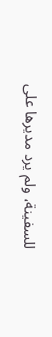للسفينة، ولم يرد مديرها على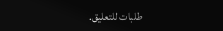طلبات للتعليق.